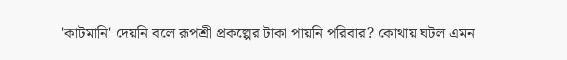'কাটমানি' দেয়নি বলে রূপশ্রী প্রকল্পের টাকা পায়নি পরিবার? কোথায় ঘটল এমন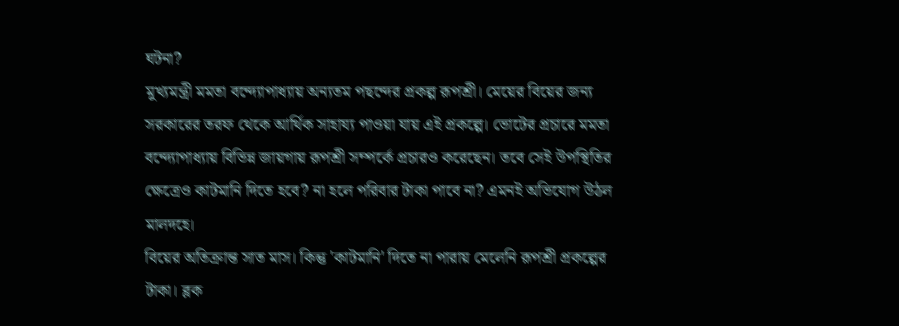ঘটনা?
মুখ্যমন্ত্রী মমতা বন্দ্যোপাধ্যায় অন্যতম পছন্দের প্রকল্প রূপশ্রী। মেয়ের বিয়ের জন্য সরকারের তরফ থেকে আর্থিক সাহায্য পাওয়া যায় এই প্রকল্পে। ভোটের প্রচারে মমতা বন্দ্যোপাধ্যায় বিভিন্ন জায়গায় রূপশ্রী সম্পর্কে প্রচারও করেছেন। তবে সেই উপস্থিতির ক্ষেত্রেও কাটমানি দিতে হবে? না হলে পরিবার টাকা পাবে না? এমনই অভিযোগ উঠল মালদহে।
বিয়ের অতিক্রান্ত সাত মাস। কিন্তু 'কাটমানি' দিতে না পারায় মেলেনি রূপশ্রী প্রকল্পের টাকা। ব্লক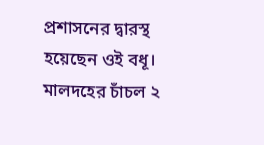প্রশাসনের দ্বারস্থ হয়েছেন ওই বধূ। মালদহের চাঁচল ২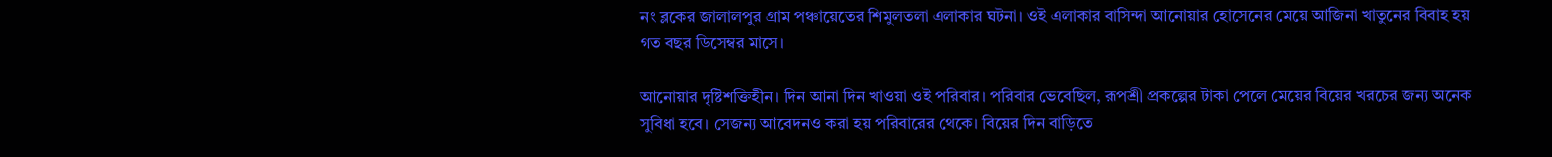নং ব্লকের জালালপুর গ্রাম পঞ্চায়েতের শিমুলতলা এলাকার ঘটনা। ওই এলাকার বাসিন্দা আনোয়ার হোসেনের মেয়ে আজিনা খাতুনের বিবাহ হয় গত বছর ডিসেম্বর মাসে।

আনোয়ার দৃষ্টিশক্তিহীন। দিন আনা দিন খাওয়া ওই পরিবার। পরিবার ভেবেছিল, রূপশ্রী প্রকল্পের টাকা পেলে মেয়ের বিয়ের খরচের জন্য অনেক সুবিধা হবে। সেজন্য আবেদনও করা হয় পরিবারের থেকে। বিয়ের দিন বাড়িতে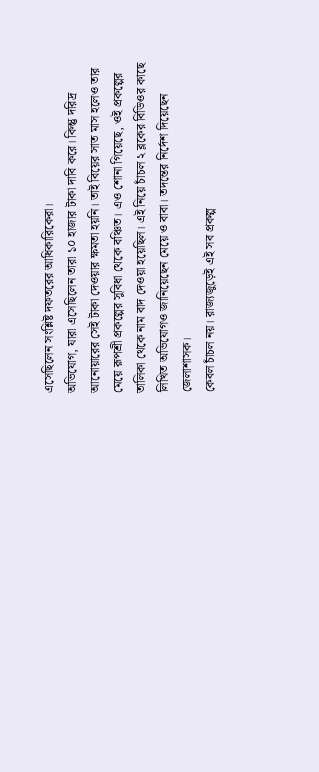এসেছিলেন সংশ্লিষ্ট দফতরের আধিকারিকেরা।
অভিযোগ, যারা এসেছিলেন তারা ১০ হাজার টাকা দাবি করে। কিন্তু দরিদ্র আনোয়ারের সেই টাকা দেওয়ার ক্ষমতা হয়নি। তাই বিয়ের সাত মাস হলেও তার মেয়ে রূপশ্রী প্রকল্পের সুবিধা থেকে বঞ্চিত। এও শোনা গিয়েছে, ওই প্রকল্পের তালিকা থেকে নাম বাদ দেওয়া হয়েছিল। এই নিয়ে চাঁচল ২ ব্লকের বিডিওর কাছে লিখিত অভিযোগও জানিয়েছেন মেয়ে ও বাবা। তদন্তের নির্দেশ দিয়েছেন জেলাশাসক।
কেবল চাঁচল নয়। রাজ্যজুড়েই এই সব প্রকল্প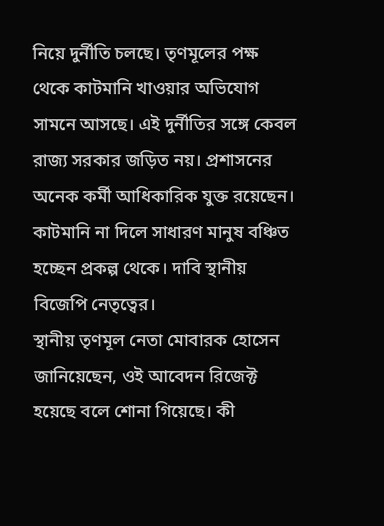নিয়ে দুর্নীতি চলছে। তৃণমূলের পক্ষ থেকে কাটমানি খাওয়ার অভিযোগ সামনে আসছে। এই দুর্নীতির সঙ্গে কেবল রাজ্য সরকার জড়িত নয়। প্রশাসনের অনেক কর্মী আধিকারিক যুক্ত রয়েছেন। কাটমানি না দিলে সাধারণ মানুষ বঞ্চিত হচ্ছেন প্রকল্প থেকে। দাবি স্থানীয় বিজেপি নেতৃত্বের।
স্থানীয় তৃণমূল নেতা মোবারক হোসেন জানিয়েছেন, ওই আবেদন রিজেক্ট হয়েছে বলে শোনা গিয়েছে। কী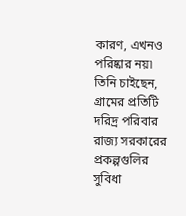কারণ, এখনও পরিষ্কার নয়৷ তিনি চাইছেন, গ্রামের প্রতিটি দরিদ্র পরিবার রাজ্য সরকারের প্রকল্পগুলির সুবিধা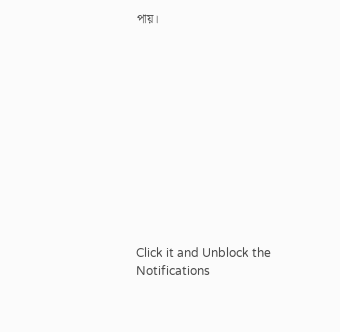পায়।












Click it and Unblock the Notifications